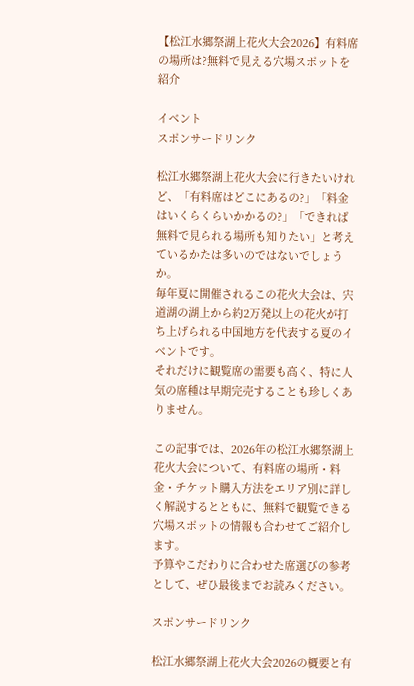【松江水郷祭湖上花火大会2026】有料席の場所は?無料で見える穴場スポットを紹介

イベント
スポンサードリンク

松江水郷祭湖上花火大会に行きたいけれど、「有料席はどこにあるの?」「料金はいくらくらいかかるの?」「できれば無料で見られる場所も知りたい」と考えているかたは多いのではないでしょうか。
毎年夏に開催されるこの花火大会は、宍道湖の湖上から約2万発以上の花火が打ち上げられる中国地方を代表する夏のイベントです。
それだけに観覧席の需要も高く、特に人気の席種は早期完売することも珍しくありません。

この記事では、2026年の松江水郷祭湖上花火大会について、有料席の場所・料金・チケット購入方法をエリア別に詳しく解説するとともに、無料で観覧できる穴場スポットの情報も合わせてご紹介します。
予算やこだわりに合わせた席選びの参考として、ぜひ最後までお読みください。

スポンサードリンク

松江水郷祭湖上花火大会2026の概要と有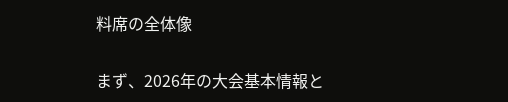料席の全体像

まず、2026年の大会基本情報と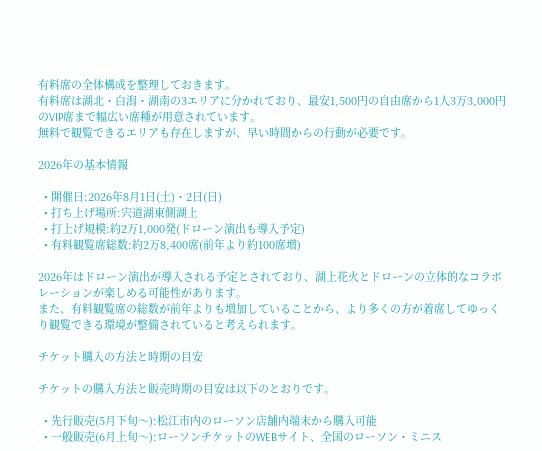有料席の全体構成を整理しておきます。
有料席は湖北・白潟・湖南の3エリアに分かれており、最安1,500円の自由席から1人3万3,000円のVIP席まで幅広い席種が用意されています。
無料で観覧できるエリアも存在しますが、早い時間からの行動が必要です。

2026年の基本情報

  • 開催日:2026年8月1日(土)・2日(日)
  • 打ち上げ場所:宍道湖東側湖上
  • 打上げ規模:約2万1,000発(ドローン演出も導入予定)
  • 有料観覧席総数:約2万8,400席(前年より約100席増)

2026年はドローン演出が導入される予定とされており、湖上花火とドローンの立体的なコラボレーションが楽しめる可能性があります。
また、有料観覧席の総数が前年よりも増加していることから、より多くの方が着席してゆっくり観覧できる環境が整備されていると考えられます。

チケット購入の方法と時期の目安

チケットの購入方法と販売時期の目安は以下のとおりです。

  • 先行販売(5月下旬〜):松江市内のローソン店舗内端末から購入可能
  • 一般販売(6月上旬〜):ローソンチケットのWEBサイト、全国のローソン・ミニス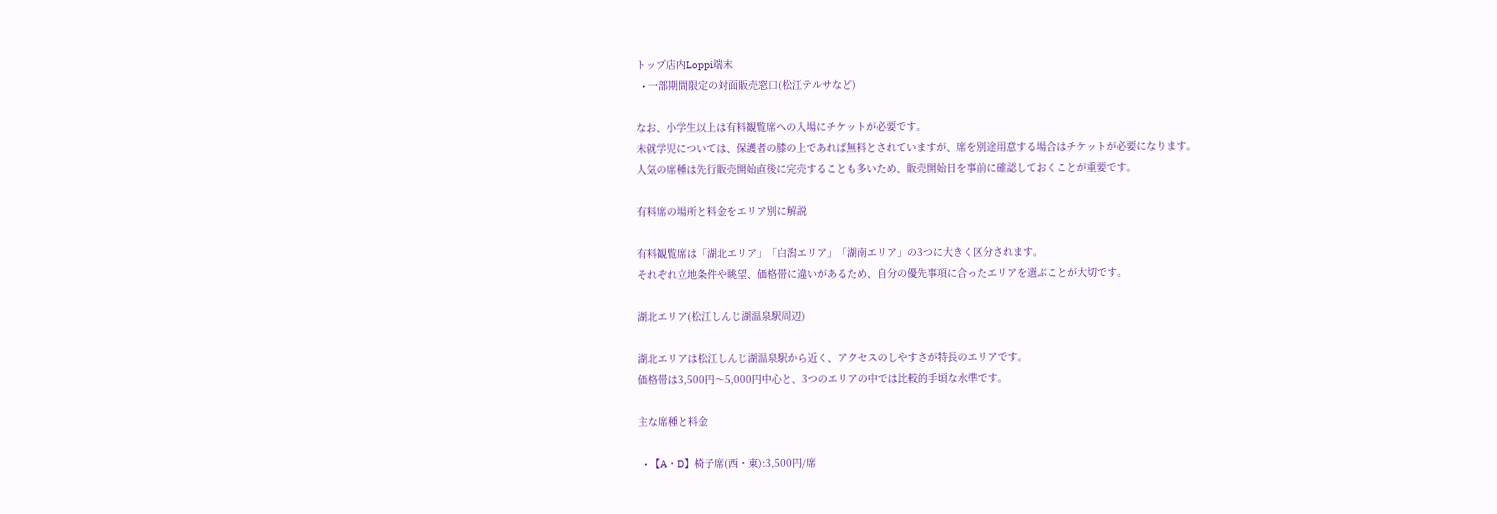トップ店内Loppi端末
  • 一部期間限定の対面販売窓口(松江テルサなど)

なお、小学生以上は有料観覧席への入場にチケットが必要です。
未就学児については、保護者の膝の上であれば無料とされていますが、席を別途用意する場合はチケットが必要になります。
人気の席種は先行販売開始直後に完売することも多いため、販売開始日を事前に確認しておくことが重要です。

有料席の場所と料金をエリア別に解説

有料観覧席は「湖北エリア」「白潟エリア」「湖南エリア」の3つに大きく区分されます。
それぞれ立地条件や眺望、価格帯に違いがあるため、自分の優先事項に合ったエリアを選ぶことが大切です。

湖北エリア(松江しんじ湖温泉駅周辺)

湖北エリアは松江しんじ湖温泉駅から近く、アクセスのしやすさが特長のエリアです。
価格帯は3,500円〜5,000円中心と、3つのエリアの中では比較的手頃な水準です。

主な席種と料金

  • 【A・D】椅子席(西・東):3,500円/席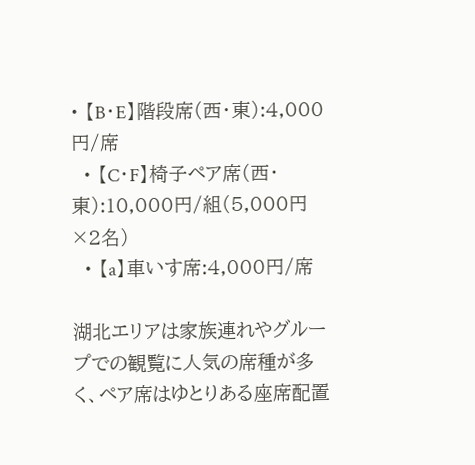• 【B・E】階段席(西・東):4,000円/席
  • 【C・F】椅子ペア席(西・東):10,000円/組(5,000円×2名)
  • 【a】車いす席:4,000円/席

湖北エリアは家族連れやグループでの観覧に人気の席種が多く、ペア席はゆとりある座席配置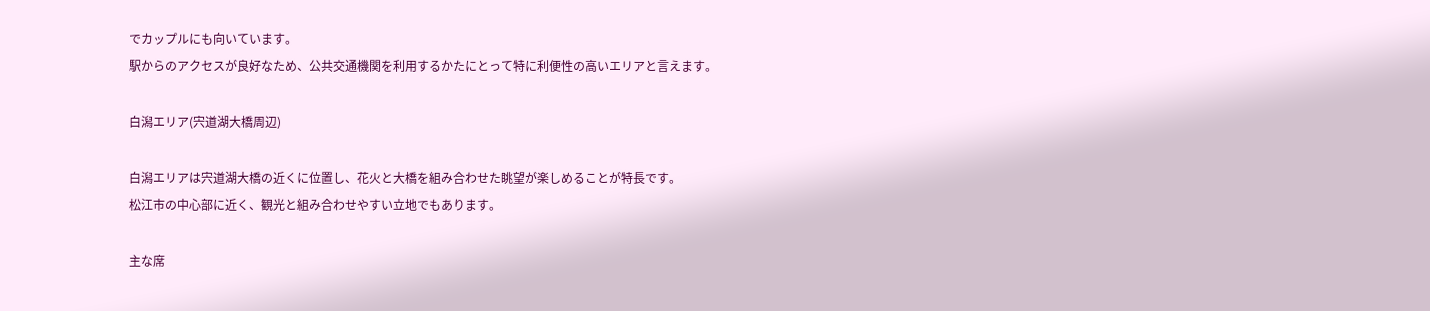でカップルにも向いています。
駅からのアクセスが良好なため、公共交通機関を利用するかたにとって特に利便性の高いエリアと言えます。

白潟エリア(宍道湖大橋周辺)

白潟エリアは宍道湖大橋の近くに位置し、花火と大橋を組み合わせた眺望が楽しめることが特長です。
松江市の中心部に近く、観光と組み合わせやすい立地でもあります。

主な席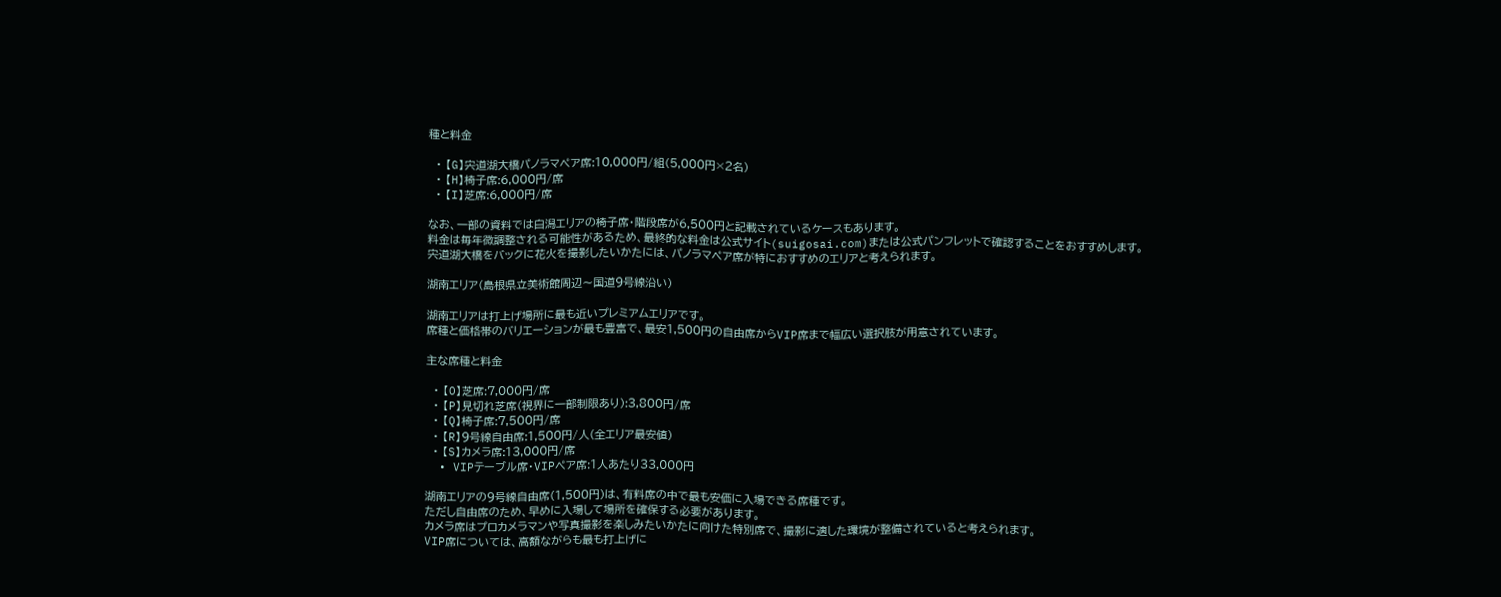種と料金

  • 【G】宍道湖大橋パノラマペア席:10,000円/組(5,000円×2名)
  • 【H】椅子席:6,000円/席
  • 【I】芝席:6,000円/席

なお、一部の資料では白潟エリアの椅子席・階段席が6,500円と記載されているケースもあります。
料金は毎年微調整される可能性があるため、最終的な料金は公式サイト(suigosai.com)または公式パンフレットで確認することをおすすめします。
宍道湖大橋をバックに花火を撮影したいかたには、パノラマペア席が特におすすめのエリアと考えられます。

湖南エリア(島根県立美術館周辺〜国道9号線沿い)

湖南エリアは打上げ場所に最も近いプレミアムエリアです。
席種と価格帯のバリエーションが最も豊富で、最安1,500円の自由席からVIP席まで幅広い選択肢が用意されています。

主な席種と料金

  • 【O】芝席:7,000円/席
  • 【P】見切れ芝席(視界に一部制限あり):3,800円/席
  • 【Q】椅子席:7,500円/席
  • 【R】9号線自由席:1,500円/人(全エリア最安値)
  • 【S】カメラ席:13,000円/席
  • VIPテーブル席・VIPペア席:1人あたり33,000円

湖南エリアの9号線自由席(1,500円)は、有料席の中で最も安価に入場できる席種です。
ただし自由席のため、早めに入場して場所を確保する必要があります。
カメラ席はプロカメラマンや写真撮影を楽しみたいかたに向けた特別席で、撮影に適した環境が整備されていると考えられます。
VIP席については、高額ながらも最も打上げに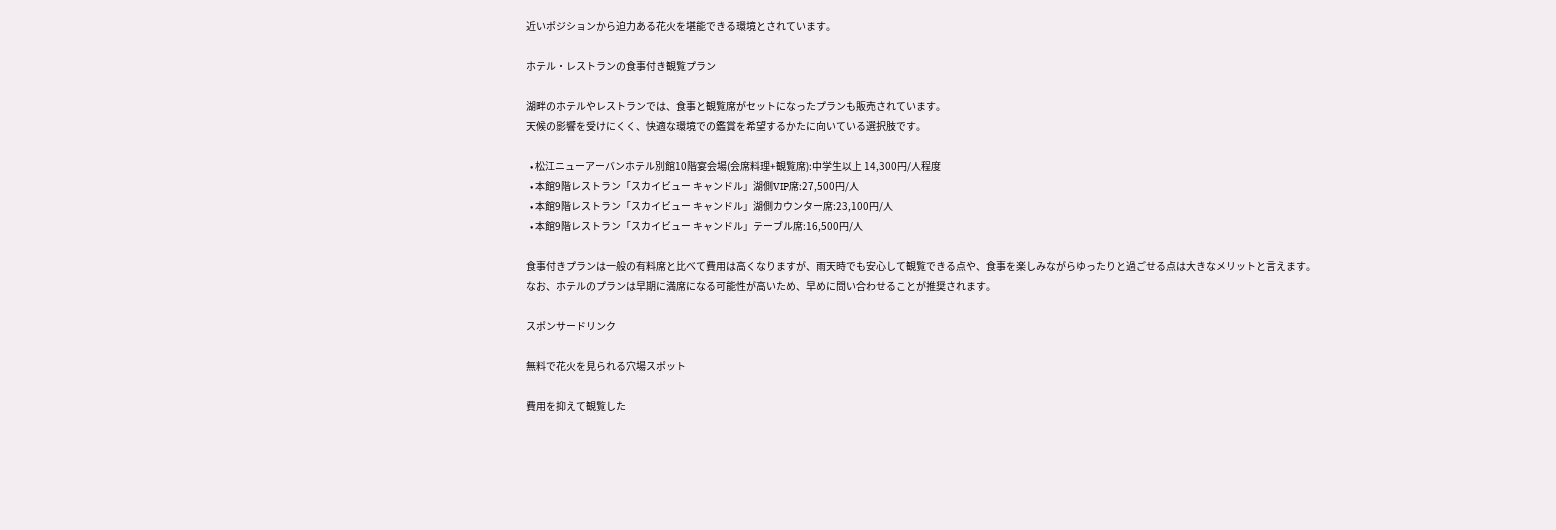近いポジションから迫力ある花火を堪能できる環境とされています。

ホテル・レストランの食事付き観覧プラン

湖畔のホテルやレストランでは、食事と観覧席がセットになったプランも販売されています。
天候の影響を受けにくく、快適な環境での鑑賞を希望するかたに向いている選択肢です。

  • 松江ニューアーバンホテル別館10階宴会場(会席料理+観覧席):中学生以上 14,300円/人程度
  • 本館9階レストラン「スカイビュー キャンドル」湖側VIP席:27,500円/人
  • 本館9階レストラン「スカイビュー キャンドル」湖側カウンター席:23,100円/人
  • 本館9階レストラン「スカイビュー キャンドル」テーブル席:16,500円/人

食事付きプランは一般の有料席と比べて費用は高くなりますが、雨天時でも安心して観覧できる点や、食事を楽しみながらゆったりと過ごせる点は大きなメリットと言えます。
なお、ホテルのプランは早期に満席になる可能性が高いため、早めに問い合わせることが推奨されます。

スポンサードリンク

無料で花火を見られる穴場スポット

費用を抑えて観覧した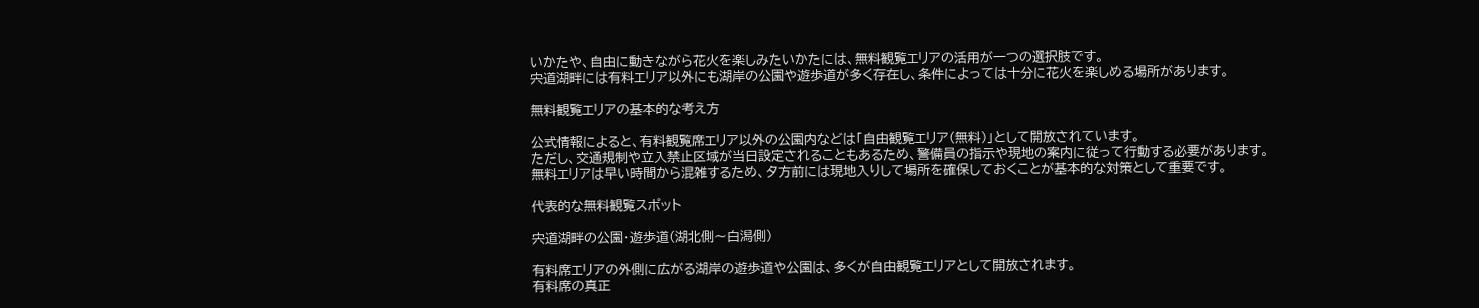いかたや、自由に動きながら花火を楽しみたいかたには、無料観覧エリアの活用が一つの選択肢です。
宍道湖畔には有料エリア以外にも湖岸の公園や遊歩道が多く存在し、条件によっては十分に花火を楽しめる場所があります。

無料観覧エリアの基本的な考え方

公式情報によると、有料観覧席エリア以外の公園内などは「自由観覧エリア(無料)」として開放されています。
ただし、交通規制や立入禁止区域が当日設定されることもあるため、警備員の指示や現地の案内に従って行動する必要があります。
無料エリアは早い時間から混雑するため、夕方前には現地入りして場所を確保しておくことが基本的な対策として重要です。

代表的な無料観覧スポット

宍道湖畔の公園・遊歩道(湖北側〜白潟側)

有料席エリアの外側に広がる湖岸の遊歩道や公園は、多くが自由観覧エリアとして開放されます。
有料席の真正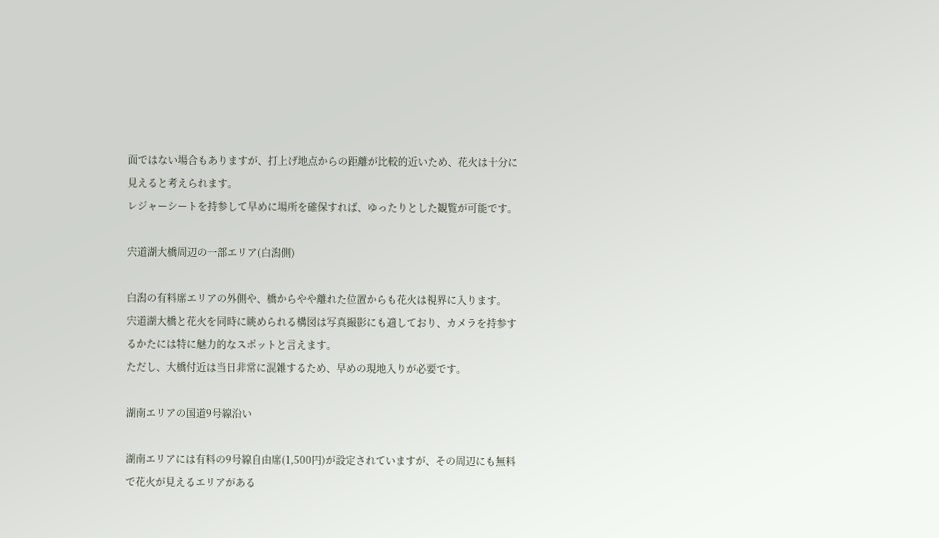面ではない場合もありますが、打上げ地点からの距離が比較的近いため、花火は十分に見えると考えられます。
レジャーシートを持参して早めに場所を確保すれば、ゆったりとした観覧が可能です。

宍道湖大橋周辺の一部エリア(白潟側)

白潟の有料席エリアの外側や、橋からやや離れた位置からも花火は視界に入ります。
宍道湖大橋と花火を同時に眺められる構図は写真撮影にも適しており、カメラを持参するかたには特に魅力的なスポットと言えます。
ただし、大橋付近は当日非常に混雑するため、早めの現地入りが必要です。

湖南エリアの国道9号線沿い

湖南エリアには有料の9号線自由席(1,500円)が設定されていますが、その周辺にも無料で花火が見えるエリアがある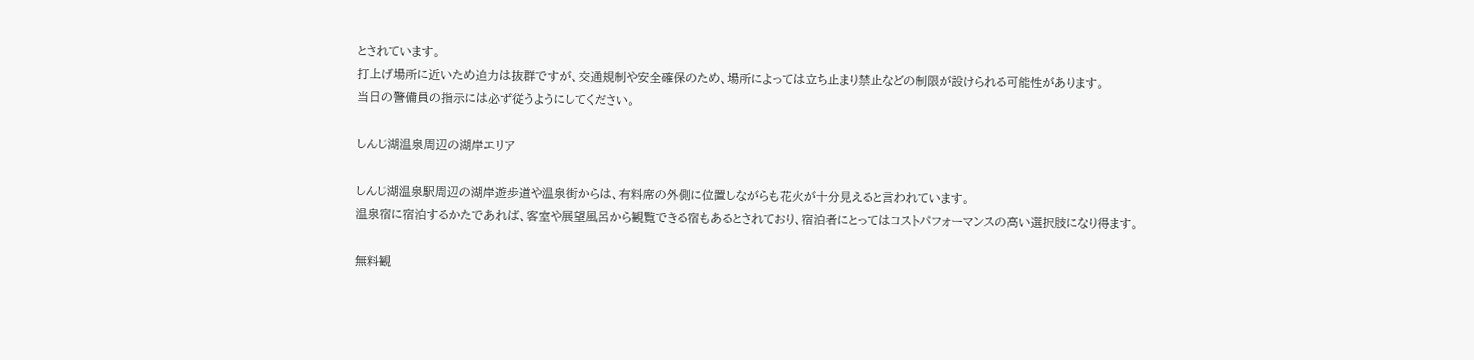とされています。
打上げ場所に近いため迫力は抜群ですが、交通規制や安全確保のため、場所によっては立ち止まり禁止などの制限が設けられる可能性があります。
当日の警備員の指示には必ず従うようにしてください。

しんじ湖温泉周辺の湖岸エリア

しんじ湖温泉駅周辺の湖岸遊歩道や温泉街からは、有料席の外側に位置しながらも花火が十分見えると言われています。
温泉宿に宿泊するかたであれば、客室や展望風呂から観覧できる宿もあるとされており、宿泊者にとってはコストパフォーマンスの高い選択肢になり得ます。

無料観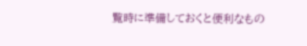覧時に準備しておくと便利なもの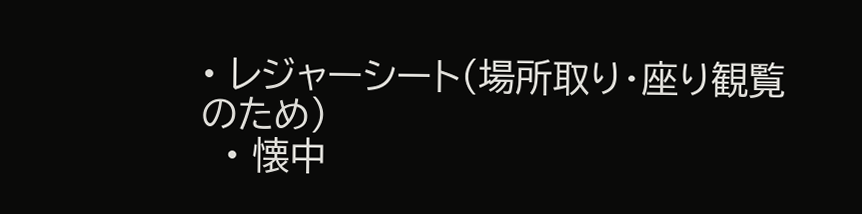• レジャーシート(場所取り・座り観覧のため)
  • 懐中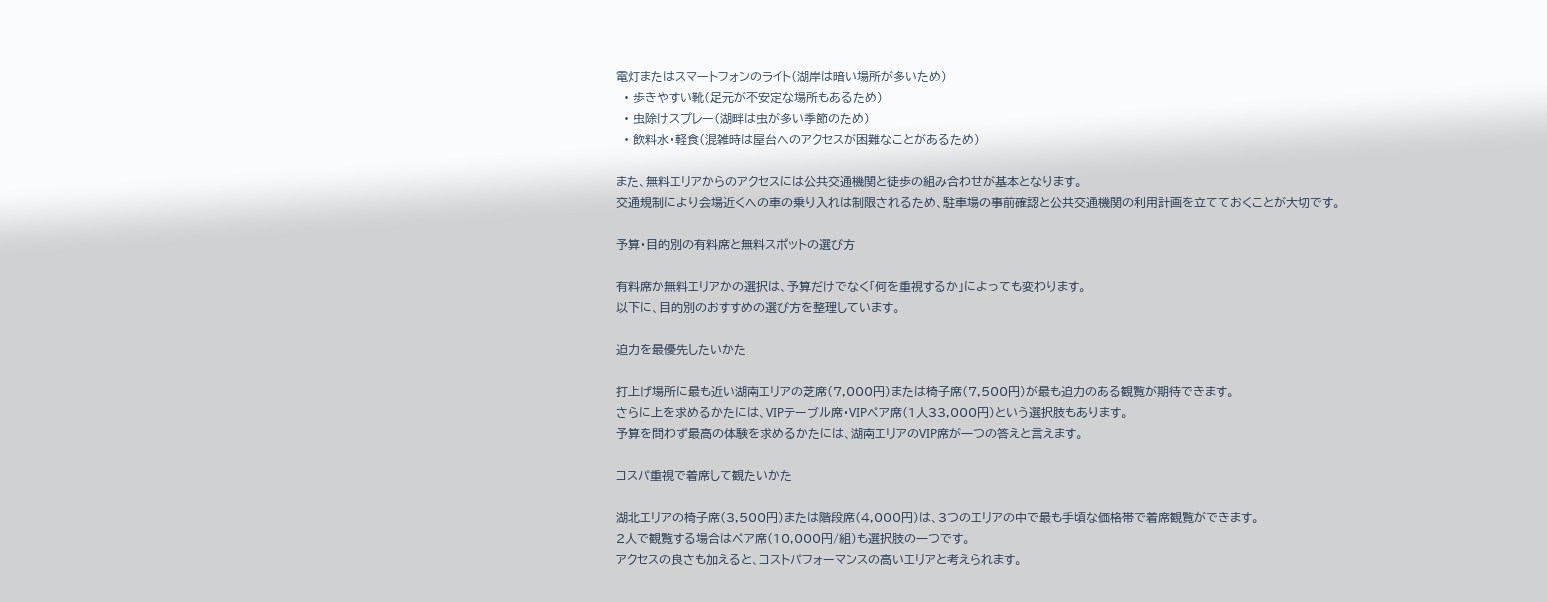電灯またはスマートフォンのライト(湖岸は暗い場所が多いため)
  • 歩きやすい靴(足元が不安定な場所もあるため)
  • 虫除けスプレー(湖畔は虫が多い季節のため)
  • 飲料水・軽食(混雑時は屋台へのアクセスが困難なことがあるため)

また、無料エリアからのアクセスには公共交通機関と徒歩の組み合わせが基本となります。
交通規制により会場近くへの車の乗り入れは制限されるため、駐車場の事前確認と公共交通機関の利用計画を立てておくことが大切です。

予算・目的別の有料席と無料スポットの選び方

有料席か無料エリアかの選択は、予算だけでなく「何を重視するか」によっても変わります。
以下に、目的別のおすすめの選び方を整理しています。

迫力を最優先したいかた

打上げ場所に最も近い湖南エリアの芝席(7,000円)または椅子席(7,500円)が最も迫力のある観覧が期待できます。
さらに上を求めるかたには、VIPテーブル席・VIPペア席(1人33,000円)という選択肢もあります。
予算を問わず最高の体験を求めるかたには、湖南エリアのVIP席が一つの答えと言えます。

コスパ重視で着席して観たいかた

湖北エリアの椅子席(3,500円)または階段席(4,000円)は、3つのエリアの中で最も手頃な価格帯で着席観覧ができます。
2人で観覧する場合はペア席(10,000円/組)も選択肢の一つです。
アクセスの良さも加えると、コストパフォーマンスの高いエリアと考えられます。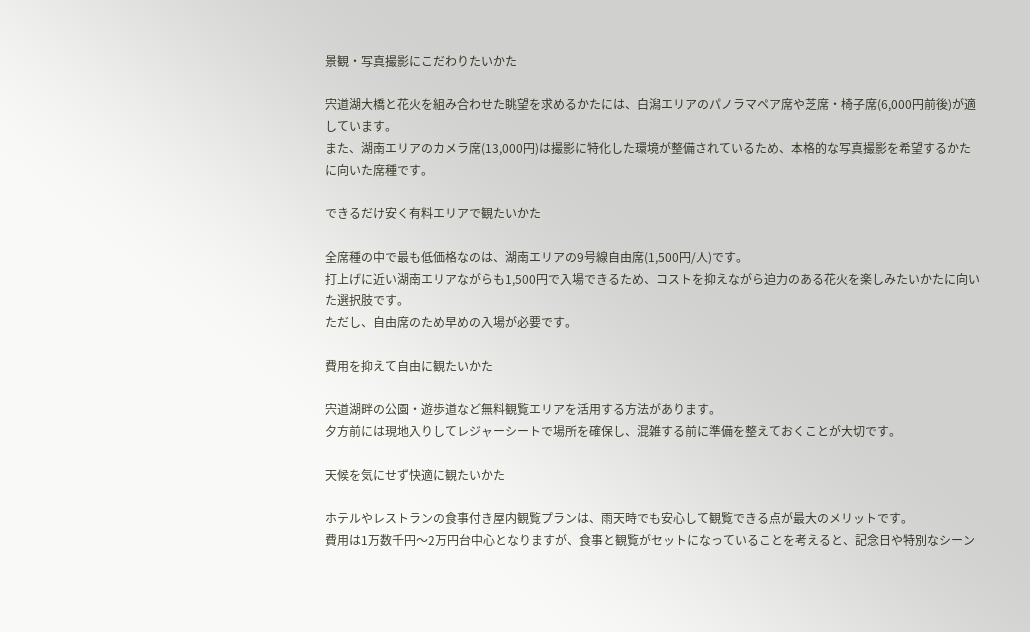景観・写真撮影にこだわりたいかた

宍道湖大橋と花火を組み合わせた眺望を求めるかたには、白潟エリアのパノラマペア席や芝席・椅子席(6,000円前後)が適しています。
また、湖南エリアのカメラ席(13,000円)は撮影に特化した環境が整備されているため、本格的な写真撮影を希望するかたに向いた席種です。

できるだけ安く有料エリアで観たいかた

全席種の中で最も低価格なのは、湖南エリアの9号線自由席(1,500円/人)です。
打上げに近い湖南エリアながらも1,500円で入場できるため、コストを抑えながら迫力のある花火を楽しみたいかたに向いた選択肢です。
ただし、自由席のため早めの入場が必要です。

費用を抑えて自由に観たいかた

宍道湖畔の公園・遊歩道など無料観覧エリアを活用する方法があります。
夕方前には現地入りしてレジャーシートで場所を確保し、混雑する前に準備を整えておくことが大切です。

天候を気にせず快適に観たいかた

ホテルやレストランの食事付き屋内観覧プランは、雨天時でも安心して観覧できる点が最大のメリットです。
費用は1万数千円〜2万円台中心となりますが、食事と観覧がセットになっていることを考えると、記念日や特別なシーン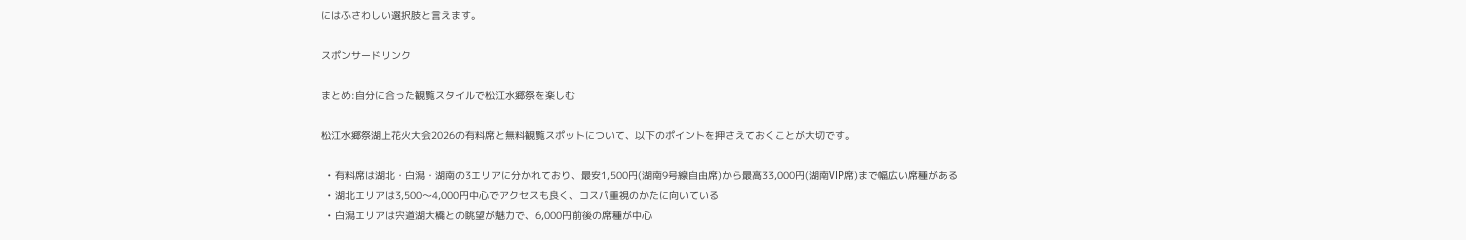にはふさわしい選択肢と言えます。

スポンサードリンク

まとめ:自分に合った観覧スタイルで松江水郷祭を楽しむ

松江水郷祭湖上花火大会2026の有料席と無料観覧スポットについて、以下のポイントを押さえておくことが大切です。

  • 有料席は湖北・白潟・湖南の3エリアに分かれており、最安1,500円(湖南9号線自由席)から最高33,000円(湖南VIP席)まで幅広い席種がある
  • 湖北エリアは3,500〜4,000円中心でアクセスも良く、コスパ重視のかたに向いている
  • 白潟エリアは宍道湖大橋との眺望が魅力で、6,000円前後の席種が中心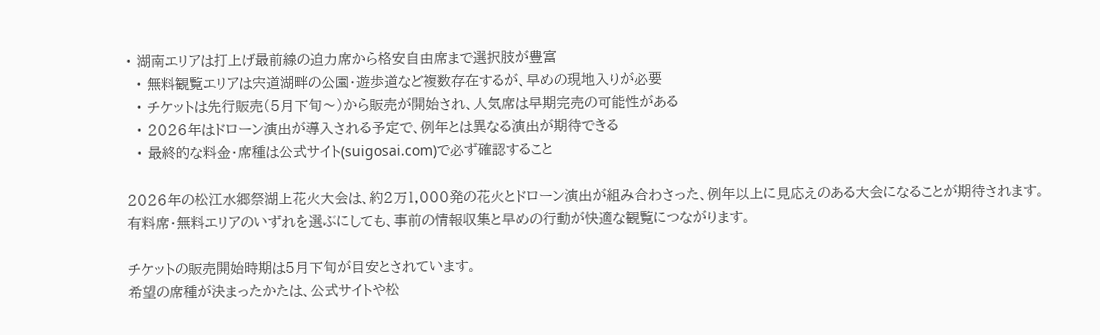• 湖南エリアは打上げ最前線の迫力席から格安自由席まで選択肢が豊富
  • 無料観覧エリアは宍道湖畔の公園・遊歩道など複数存在するが、早めの現地入りが必要
  • チケットは先行販売(5月下旬〜)から販売が開始され、人気席は早期完売の可能性がある
  • 2026年はドローン演出が導入される予定で、例年とは異なる演出が期待できる
  • 最終的な料金・席種は公式サイト(suigosai.com)で必ず確認すること

2026年の松江水郷祭湖上花火大会は、約2万1,000発の花火とドローン演出が組み合わさった、例年以上に見応えのある大会になることが期待されます。
有料席・無料エリアのいずれを選ぶにしても、事前の情報収集と早めの行動が快適な観覧につながります。

チケットの販売開始時期は5月下旬が目安とされています。
希望の席種が決まったかたは、公式サイトや松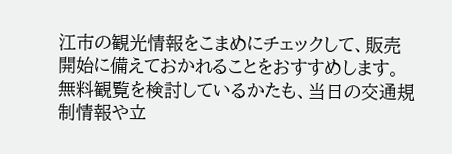江市の観光情報をこまめにチェックして、販売開始に備えておかれることをおすすめします。
無料観覧を検討しているかたも、当日の交通規制情報や立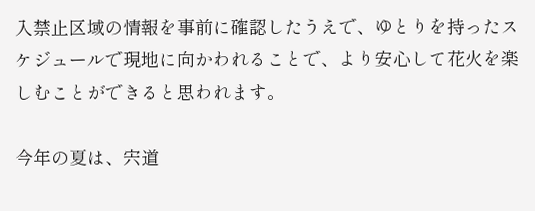入禁止区域の情報を事前に確認したうえで、ゆとりを持ったスケジュールで現地に向かわれることで、より安心して花火を楽しむことができると思われます。

今年の夏は、宍道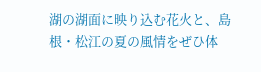湖の湖面に映り込む花火と、島根・松江の夏の風情をぜひ体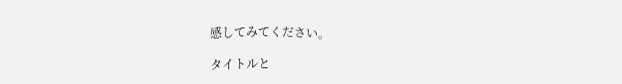感してみてください。

タイトルと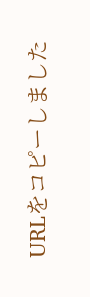URLをコピーしました